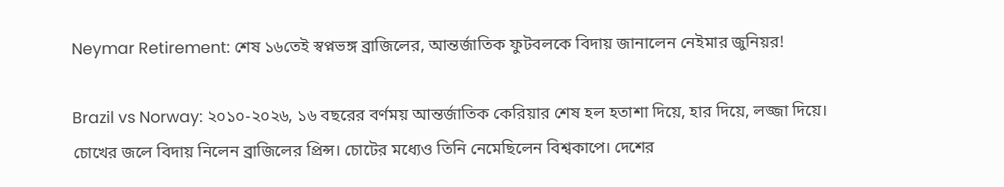Neymar Retirement: শেষ ১৬তেই স্বপ্নভঙ্গ ব্রাজিলের, আন্তর্জাতিক ফুটবলকে বিদায় জানালেন নেইমার জুনিয়র!

Brazil vs Norway: ২০১০-২০২৬, ১৬ বছরের বর্ণময় আন্তর্জাতিক কেরিয়ার শেষ হল হতাশা দিয়ে, হার দিয়ে, লজ্জা দিয়ে। চোখের জলে বিদায় নিলেন ব্রাজিলের প্রিন্স। চোটের মধ্যেও তিনি নেমেছিলেন বিশ্বকাপে। দেশের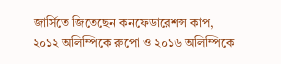জার্সিতে জিতেছেন কনফেডারেশন্স কাপ, ২০১২ অলিম্পিকে রুপো ও ২০১৬ অলিম্পিকে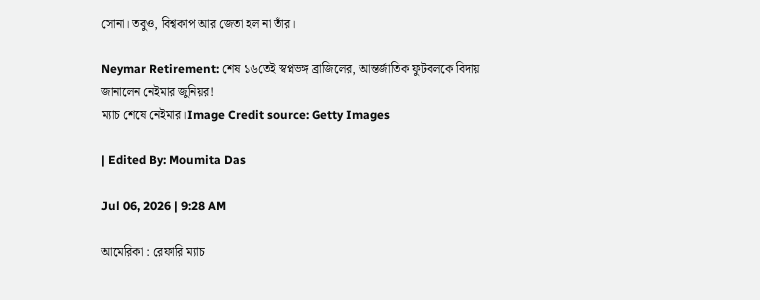সোনা। তবুও, বিশ্বকাপ আর জেতা হল না তাঁর।

Neymar Retirement: শেষ ১৬তেই স্বপ্নভঙ্গ ব্রাজিলের, আন্তর্জাতিক ফুটবলকে বিদায় জানালেন নেইমার জুনিয়র!
ম্যাচ শেষে নেইমার।Image Credit source: Getty Images

| Edited By: Moumita Das

Jul 06, 2026 | 9:28 AM

আমেরিকা : রেফারি ম্যাচ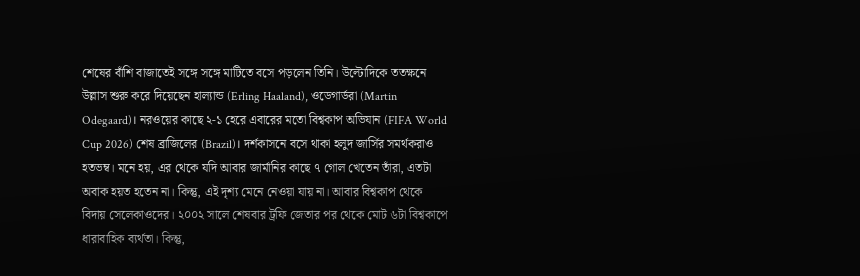শেষের বাঁশি বাজাতেই সঙ্গে সঙ্গে মাটিতে বসে পড়লেন তিনি। উল্টোদিকে ততক্ষনে উল্লাস শুরু করে দিয়েছেন হাল্যান্ড (Erling Haaland), ওডেগার্ডরা (Martin Odegaard)। নরওয়ের কাছে ২-১ হেরে এবারের মতো বিশ্বকাপ অভিযান (FIFA World Cup 2026) শেষ ব্রাজিলের (Brazil)। দর্শকাসনে বসে থাকা হলুদ জার্সির সমর্থকরাও হতভম্ব। মনে হয়, এর থেকে যদি আবার জার্মানির কাছে ৭ গোল খেতেন তাঁরা, এতটা অবাক হয়ত হতেন না। কিন্তু, এই দৃশ্য মেনে নেওয়া যায় না। আবার বিশ্বকাপ থেকে বিদায় সেলেকাওদের। ২০০২ সালে শেষবার ট্রফি জেতার পর থেকে মোট ৬টা বিশ্বকাপে ধারাবাহিক ব্যর্থতা। কিন্তু,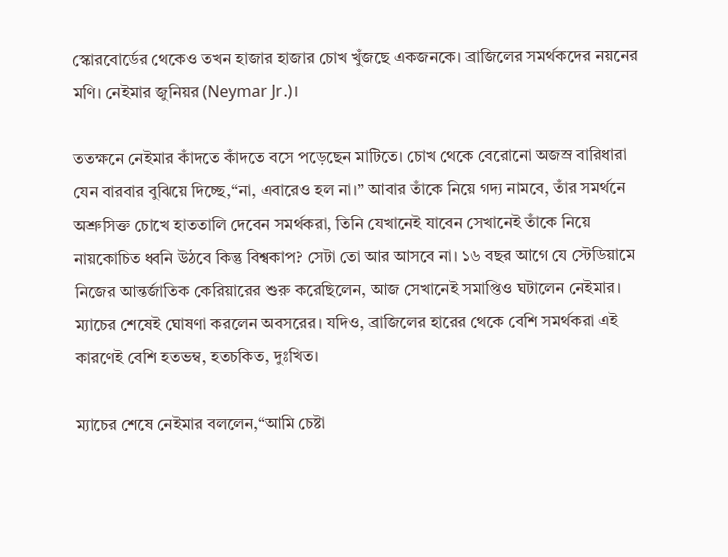স্কোরবোর্ডের থেকেও তখন হাজার হাজার চোখ খুঁজছে একজনকে। ব্রাজিলের সমর্থকদের নয়নের মণি। নেইমার জুনিয়র (Neymar Jr.)।

ততক্ষনে নেইমার কাঁদতে কাঁদতে বসে পড়েছেন মাটিতে। চোখ থেকে বেরোনো অজস্র বারিধারা যেন বারবার বুঝিয়ে দিচ্ছে,“না, এবারেও হল না।” আবার তাঁকে নিয়ে গদ্য নামবে, তাঁর সমর্থনে অশ্রুসিক্ত চোখে হাততালি দেবেন সমর্থকরা, তিনি যেখানেই যাবেন সেখানেই তাঁকে নিয়ে নায়কোচিত ধ্বনি উঠবে কিন্তু বিশ্বকাপ? সেটা তো আর আসবে না। ১৬ বছর আগে যে স্টেডিয়ামে নিজের আন্তর্জাতিক কেরিয়ারের শুরু করেছিলেন, আজ সেখানেই সমাপ্তিও ঘটালেন নেইমার। ম্যাচের শেষেই ঘোষণা করলেন অবসরের। যদিও, ব্রাজিলের হারের থেকে বেশি সমর্থকরা এই কারণেই বেশি হতভম্ব, হতচকিত, দুঃখিত।

ম্যাচের শেষে নেইমার বললেন,“আমি চেষ্টা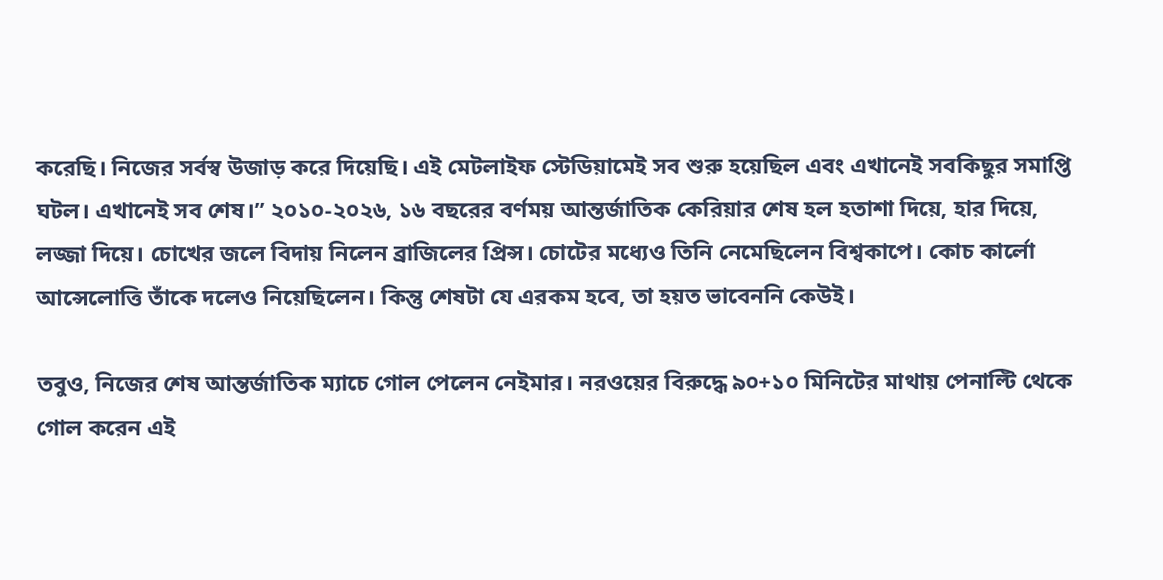করেছি। নিজের সর্বস্ব উজাড় করে দিয়েছি। এই মেটলাইফ স্টেডিয়ামেই সব শুরু হয়েছিল এবং এখানেই সবকিছুর সমাপ্তি ঘটল। এখানেই সব শেষ।” ২০১০-২০২৬, ১৬ বছরের বর্ণময় আন্তর্জাতিক কেরিয়ার শেষ হল হতাশা দিয়ে, হার দিয়ে, লজ্জা দিয়ে। চোখের জলে বিদায় নিলেন ব্রাজিলের প্রিন্স। চোটের মধ্যেও তিনি নেমেছিলেন বিশ্বকাপে। কোচ কার্লো আন্সেলোত্তি তাঁকে দলেও নিয়েছিলেন। কিন্তু শেষটা যে এরকম হবে, তা হয়ত ভাবেননি কেউই।

তবুও, নিজের শেষ আন্তর্জাতিক ম্যাচে গোল পেলেন নেইমার। নরওয়ের বিরুদ্ধে ৯০+১০ মিনিটের মাথায় পেনাল্টি থেকে গোল করেন এই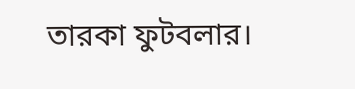তারকা ফুটবলার।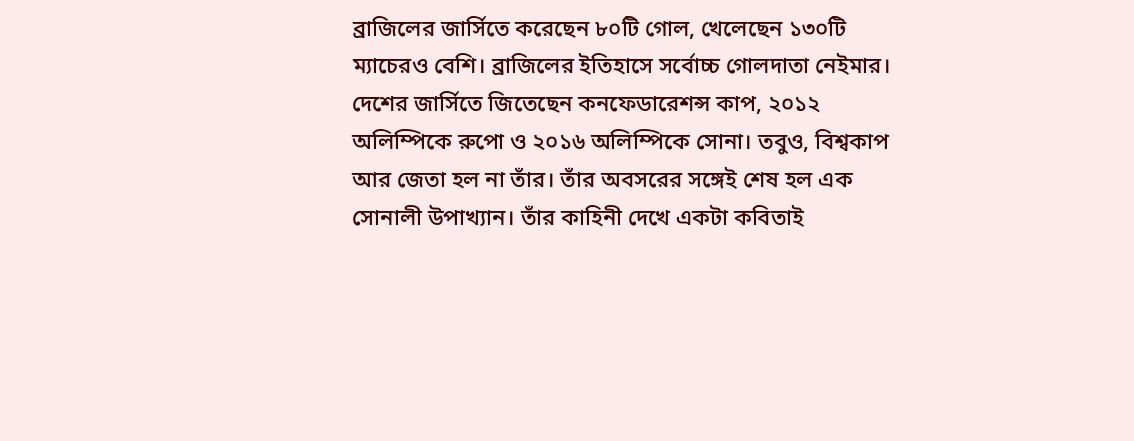ব্রাজিলের জার্সিতে করেছেন ৮০টি গোল, খেলেছেন ১৩০টি ম্যাচেরও বেশি। ব্রাজিলের ইতিহাসে সর্বোচ্চ গোলদাতা নেইমার। দেশের জার্সিতে জিতেছেন কনফেডারেশন্স কাপ, ২০১২ অলিম্পিকে রুপো ও ২০১৬ অলিম্পিকে সোনা। তবুও, বিশ্বকাপ আর জেতা হল না তাঁর। তাঁর অবসরের সঙ্গেই শেষ হল এক সোনালী উপাখ্যান। তাঁর কাহিনী দেখে একটা কবিতাই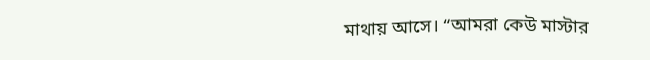মাথায় আসে। “আমরা কেউ মাস্টার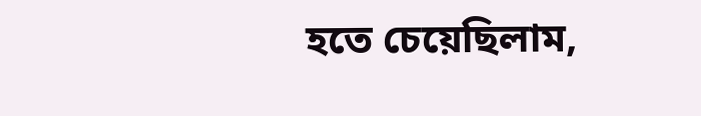হতে চেয়েছিলাম,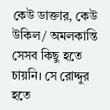কেউ ডাক্তার, কেউ উকিল/ অমলকান্তি সেসব কিছু হতে চায়নি। সে রোদ্দুর হতে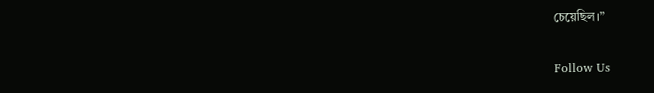চেয়েছিল।”

Follow Us